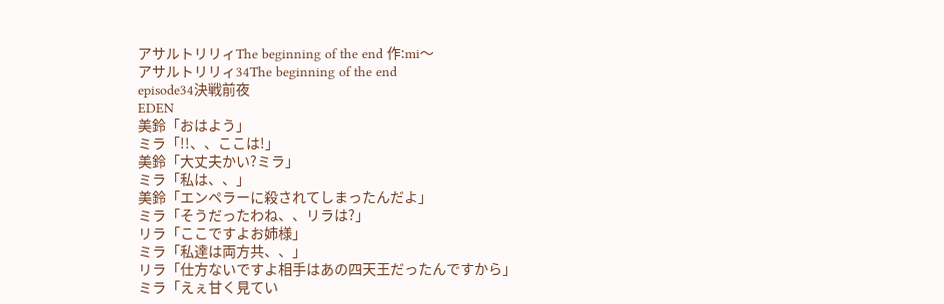アサルトリリィThe beginning of the end 作:mi〜
アサルトリリィ34The beginning of the end
episode34決戦前夜
EDEN
美鈴「おはよう」
ミラ「!!、、ここは!」
美鈴「大丈夫かい?ミラ」
ミラ「私は、、」
美鈴「エンペラーに殺されてしまったんだよ」
ミラ「そうだったわね、、リラは?」
リラ「ここですよお姉様」
ミラ「私達は両方共、、」
リラ「仕方ないですよ相手はあの四天王だったんですから」
ミラ「えぇ甘く見てい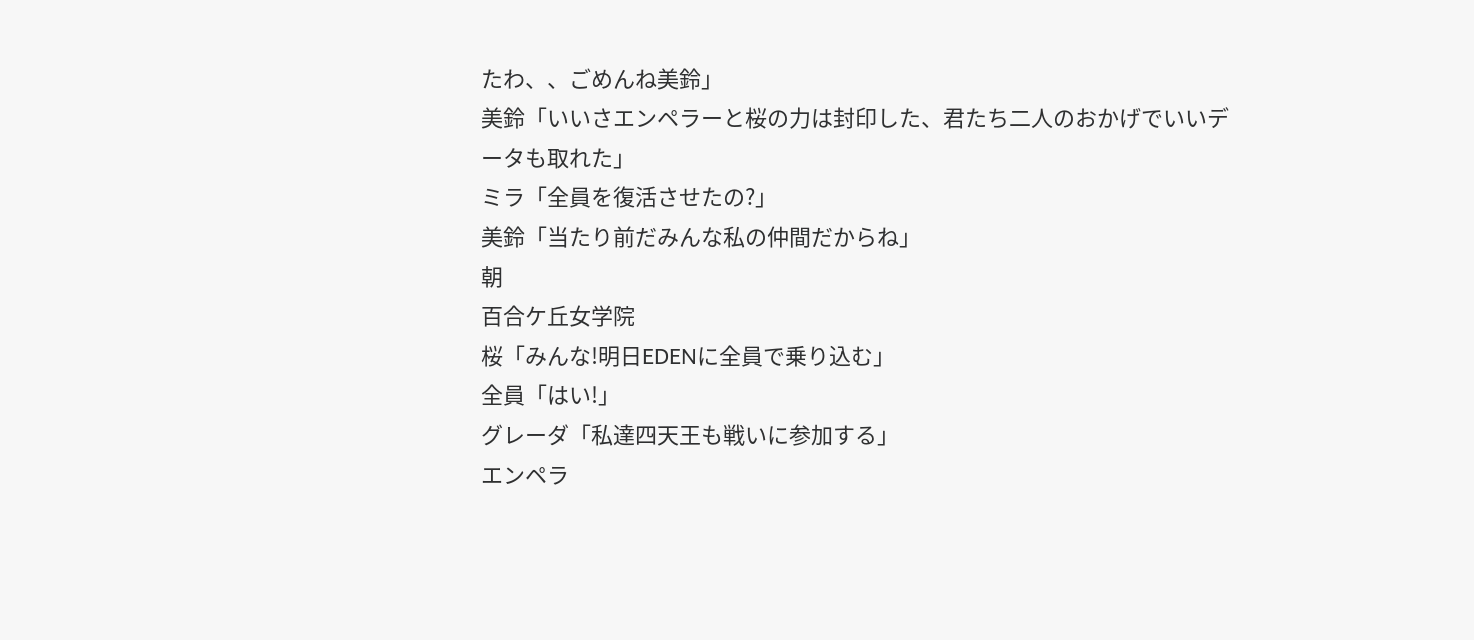たわ、、ごめんね美鈴」
美鈴「いいさエンペラーと桜の力は封印した、君たち二人のおかげでいいデータも取れた」
ミラ「全員を復活させたの?」
美鈴「当たり前だみんな私の仲間だからね」
朝
百合ケ丘女学院
桜「みんな!明日EDENに全員で乗り込む」
全員「はい!」
グレーダ「私達四天王も戦いに参加する」
エンペラ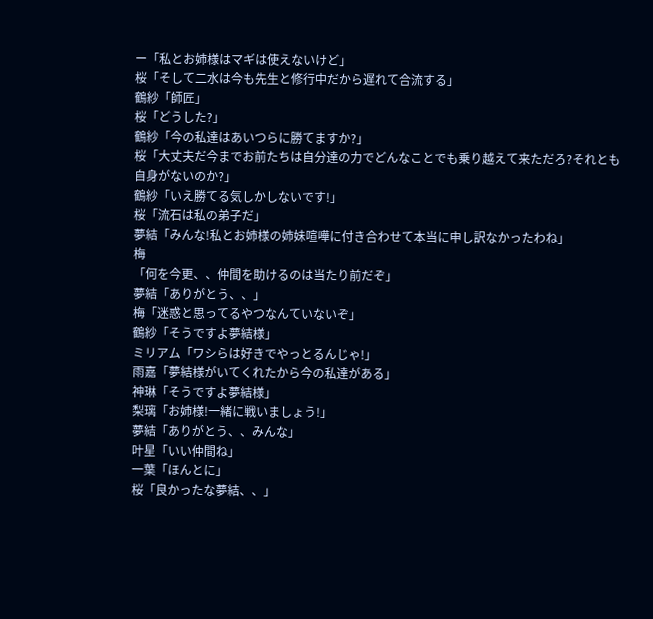ー「私とお姉様はマギは使えないけど」
桜「そして二水は今も先生と修行中だから遅れて合流する」
鶴紗「師匠」
桜「どうした?」
鶴紗「今の私達はあいつらに勝てますか?」
桜「大丈夫だ今までお前たちは自分達の力でどんなことでも乗り越えて来ただろ?それとも自身がないのか?」
鶴紗「いえ勝てる気しかしないです!」
桜「流石は私の弟子だ」
夢結「みんな!私とお姉様の姉妹喧嘩に付き合わせて本当に申し訳なかったわね」
梅
「何を今更、、仲間を助けるのは当たり前だぞ」
夢結「ありがとう、、」
梅「迷惑と思ってるやつなんていないぞ」
鶴紗「そうですよ夢結様」
ミリアム「ワシらは好きでやっとるんじゃ!」
雨嘉「夢結様がいてくれたから今の私達がある」
神琳「そうですよ夢結様」
梨璃「お姉様!一緒に戦いましょう!」
夢結「ありがとう、、みんな」
叶星「いい仲間ね」
一葉「ほんとに」
桜「良かったな夢結、、」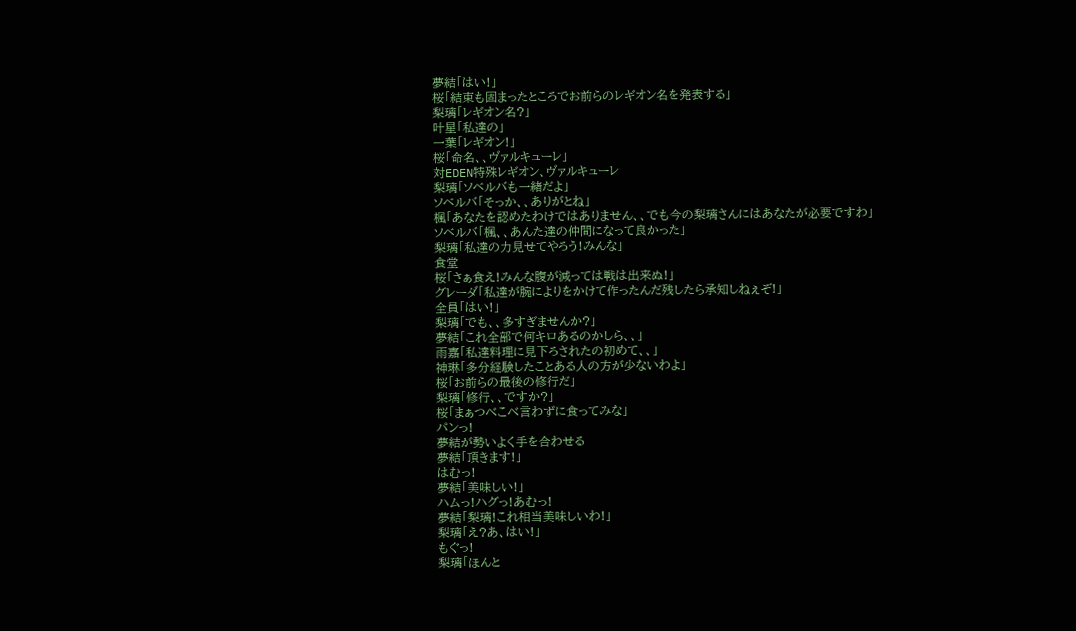夢結「はい!」
桜「結束も固まったところでお前らのレギオン名を発表する」
梨璃「レギオン名?」
叶星「私達の」
一葉「レギオン!」
桜「命名、、ヴァルキューレ」
対EDEN特殊レギオン、ヴァルキューレ
梨璃「ソベルバも一緒だよ」
ソベルバ「そっか、、ありがとね」
楓「あなたを認めたわけではありません、、でも今の梨璃さんにはあなたが必要ですわ」
ソベルバ「楓、、あんた達の仲間になって良かった」
梨璃「私達の力見せてやろう!みんな」
食堂
桜「さぁ食え!みんな腹が減っては戦は出来ぬ!」
グレーダ「私達が腕によりをかけて作ったんだ残したら承知しねぇぞ!」
全員「はい!」
梨璃「でも、、多すぎませんか?」
夢結「これ全部で何キロあるのかしら、、」
雨嘉「私達料理に見下ろされたの初めて、、」
神琳「多分経験したことある人の方が少ないわよ」
桜「お前らの最後の修行だ」
梨璃「修行、、ですか?」
桜「まぁつべこべ言わずに食ってみな」
パンっ!
夢結が勢いよく手を合わせる
夢結「頂きます!」
はむっ!
夢結「美味しい!」
ハムっ!ハグっ!あむっ!
夢結「梨璃!これ相当美味しいわ!」
梨璃「え?あ、はい!」
もぐっ!
梨璃「ほんと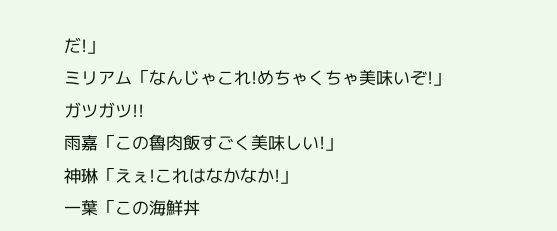だ!」
ミリアム「なんじゃこれ!めちゃくちゃ美味いぞ!」
ガツガツ!!
雨嘉「この魯肉飯すごく美味しい!」
神琳「えぇ!これはなかなか!」
一葉「この海鮮丼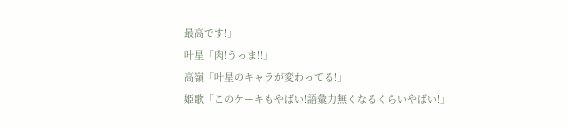最高です!」
叶星「肉!うっま!!」
高嶺「叶星のキャラが変わってる!」
姫歌「このケーキもやばい!語彙力無くなるくらいやばい!」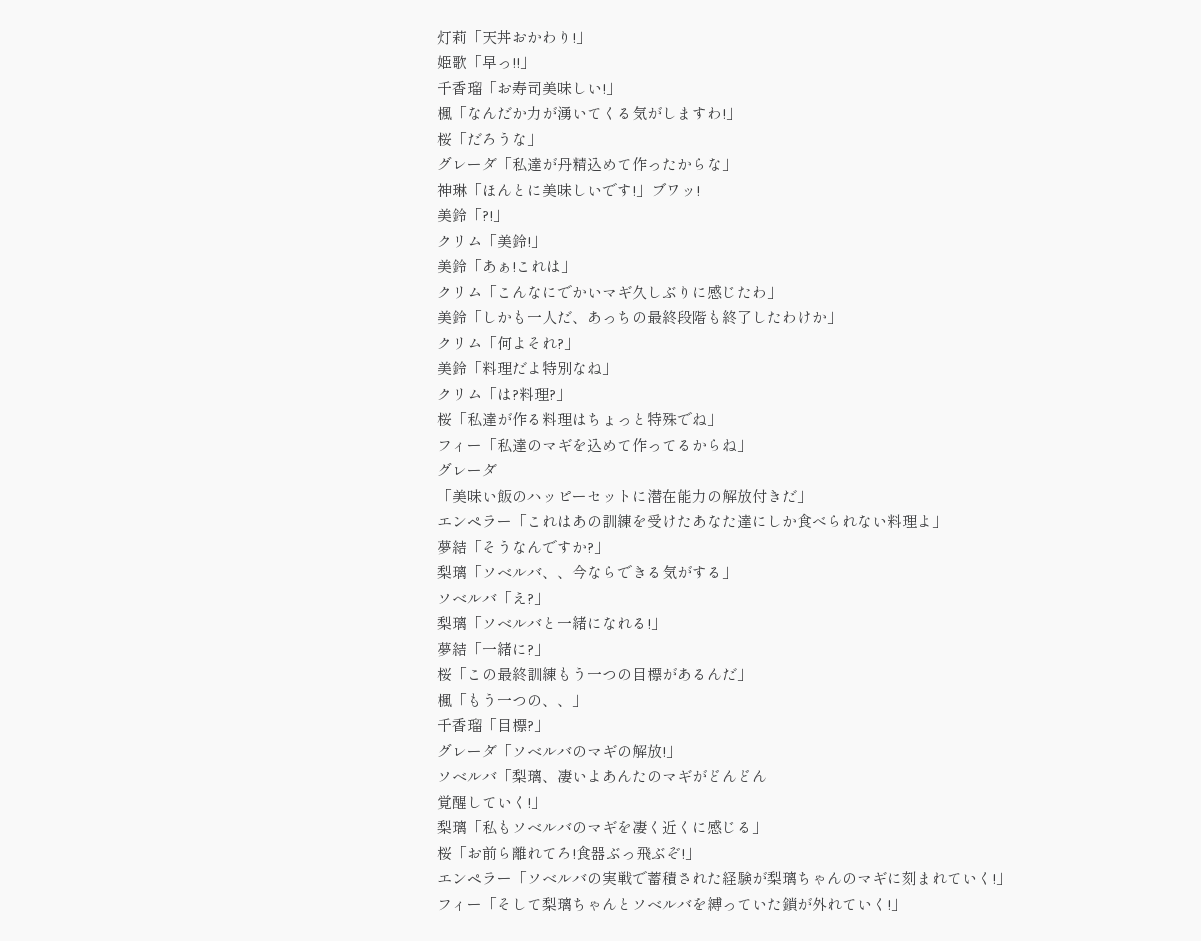灯莉「天丼おかわり!」
姫歌「早っ!!」
千香瑠「お寿司美味しい!」
楓「なんだか力が湧いてくる気がしますわ!」
桜「だろうな」
グレーダ「私達が丹精込めて作ったからな」
神琳「ほんとに美味しいです!」ブワッ!
美鈴「?!」
クリム「美鈴!」
美鈴「あぁ!これは」
クリム「こんなにでかいマギ久しぶりに感じたわ」
美鈴「しかも一人だ、あっちの最終段階も終了したわけか」
クリム「何よそれ?」
美鈴「料理だよ特別なね」
クリム「は?料理?」
桜「私達が作る料理はちょっと特殊でね」
フィー「私達のマギを込めて作ってるからね」
グレーダ
「美味い飯のハッピーセットに潜在能力の解放付きだ」
エンペラー「これはあの訓練を受けたあなた達にしか食べられない料理よ」
夢結「そうなんですか?」
梨璃「ソベルバ、、今ならできる気がする」
ソベルバ「え?」
梨璃「ソベルバと一緒になれる!」
夢結「一緒に?」
桜「この最終訓練もう一つの目標があるんだ」
楓「もう一つの、、」
千香瑠「目標?」
グレーダ「ソベルバのマギの解放!」
ソベルバ「梨璃、凄いよあんたのマギがどんどん
覚醒していく!」
梨璃「私もソベルバのマギを凄く近くに感じる」
桜「お前ら離れてろ!食器ぶっ飛ぶぞ!」
エンペラー「ソベルバの実戦で蓄積された経験が梨璃ちゃんのマギに刻まれていく!」
フィー「そして梨璃ちゃんとソベルバを縛っていた鎖が外れていく!」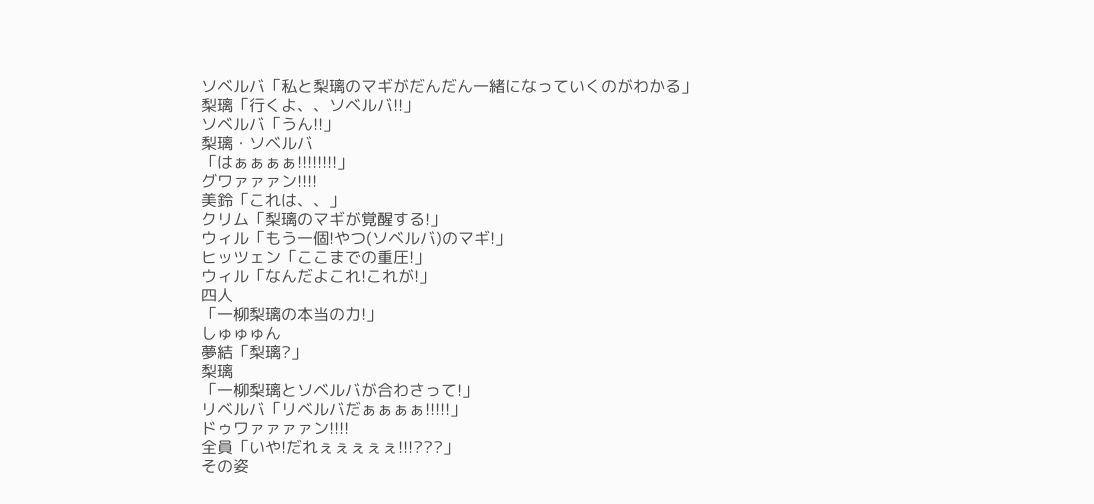ソベルバ「私と梨璃のマギがだんだん一緒になっていくのがわかる」
梨璃「行くよ、、ソベルバ!!」
ソベルバ「うん!!」
梨璃・ソベルバ
「はぁぁぁぁ!!!!!!!!」
グワァァァン!!!!
美鈴「これは、、」
クリム「梨璃のマギが覚醒する!」
ウィル「もう一個!やつ(ソベルバ)のマギ!」
ヒッツェン「ここまでの重圧!」
ウィル「なんだよこれ!これが!」
四人
「一柳梨璃の本当の力!」
しゅゅゅん
夢結「梨璃?」
梨璃
「一柳梨璃とソベルバが合わさって!」
リベルバ「リベルバだぁぁぁぁ!!!!!」
ドゥワァァァァン!!!!
全員「いや!だれぇぇぇぇぇ!!!???」
その姿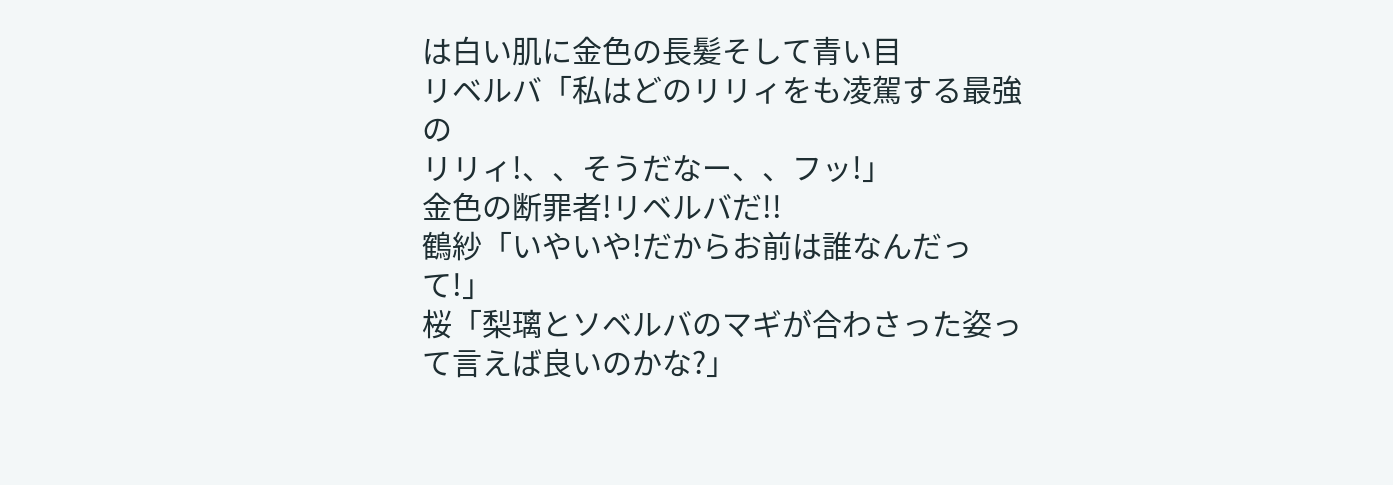は白い肌に金色の長髪そして青い目
リベルバ「私はどのリリィをも凌駕する最強の
リリィ!、、そうだなー、、フッ!」
金色の断罪者!リベルバだ!!
鶴紗「いやいや!だからお前は誰なんだって!」
桜「梨璃とソベルバのマギが合わさった姿って言えば良いのかな?」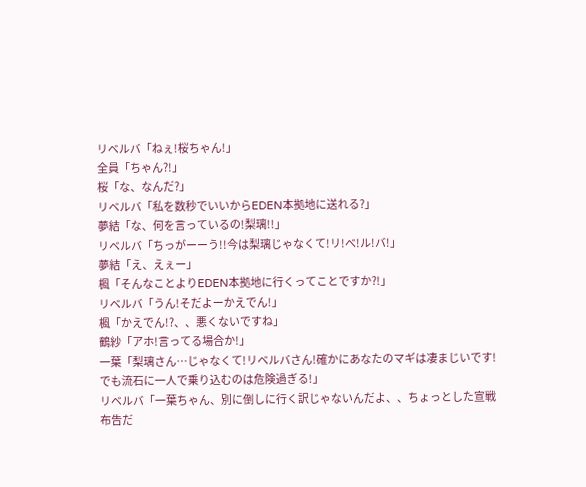リベルバ「ねぇ!桜ちゃん!」
全員「ちゃん?!」
桜「な、なんだ?」
リベルバ「私を数秒でいいからEDEN本拠地に送れる?」
夢結「な、何を言っているの!梨璃!!」
リベルバ「ちっがーーう!!今は梨璃じゃなくて!リ!べ!ル!バ!」
夢結「え、えぇー」
楓「そんなことよりEDEN本拠地に行くってことですか?!」
リベルバ「うん!そだよーかえでん!」
楓「かえでん!?、、悪くないですね」
鶴紗「アホ!言ってる場合か!」
一葉「梨璃さん…じゃなくて!リベルバさん!確かにあなたのマギは凄まじいです!でも流石に一人で乗り込むのは危険過ぎる!」
リベルバ「一葉ちゃん、別に倒しに行く訳じゃないんだよ、、ちょっとした宣戦布告だ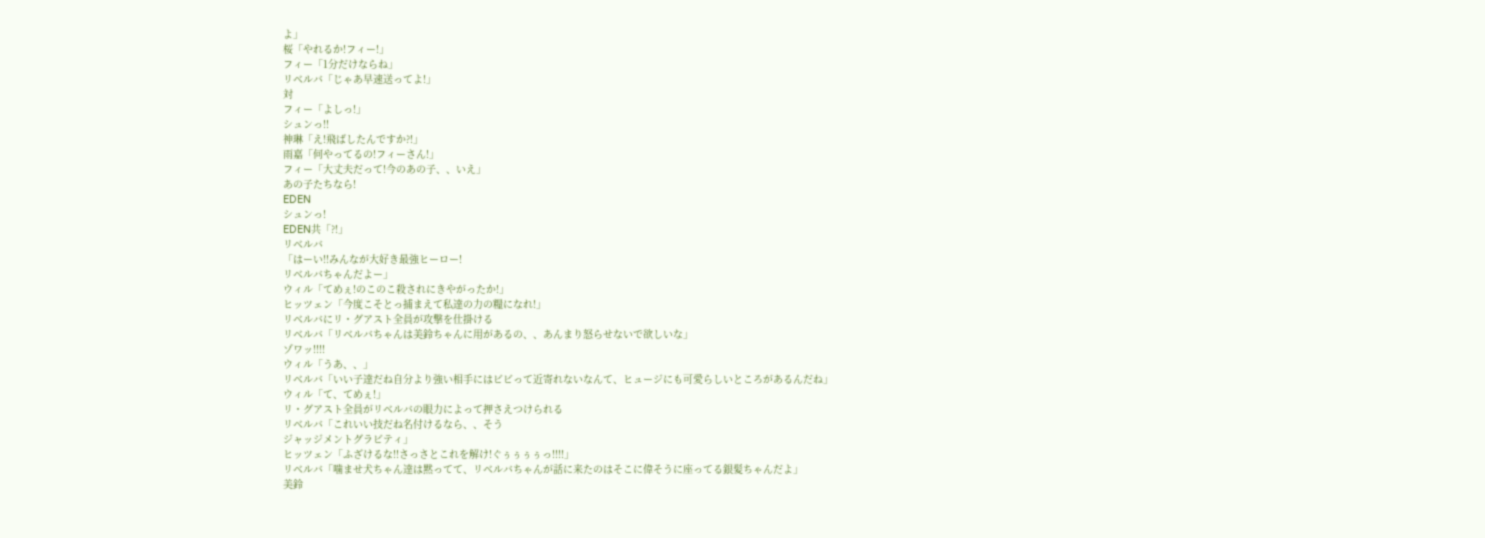よ」
桜「やれるか!フィー!」
フィー「1分だけならね」
リベルバ「じゃあ早速送ってよ!」
対
フィー「よしっ!」
シュンっ!!
神琳「え!飛ばしたんですか?!」
雨嘉「何やってるの!フィーさん!」
フィー「大丈夫だって!今のあの子、、いえ」
あの子たちなら!
EDEN
シュンっ!
EDEN共「?!」
リベルバ
「はーい!!みんなが大好き最強ヒーロー!
リベルバちゃんだよー」
ウィル「てめぇ!のこのこ殺されにきやがったか!」
ヒッツェン「今度こそとっ捕まえて私達の力の糧になれ!」
リベルバにリ・グアスト全員が攻撃を仕掛ける
リベルバ「リベルバちゃんは美鈴ちゃんに用があるの、、あんまり怒らせないで欲しいな」
ゾワッ!!!!
ウィル「うあ、、」
リベルバ「いい子達だね自分より強い相手にはビビって近寄れないなんて、ヒュージにも可愛らしいところがあるんだね」
ウィル「て、てめぇ!」
リ・グアスト全員がリベルバの眼力によって押さえつけられる
リベルバ「これいい技だね名付けるなら、、そう
ジャッジメントグラビティ」
ヒッツェン「ふざけるな!!さっさとこれを解け!ぐぅぅぅぅっ!!!!」
リベルバ「噛ませ犬ちゃん達は黙ってて、リベルバちゃんが話に来たのはそこに偉そうに座ってる銀髪ちゃんだよ」
美鈴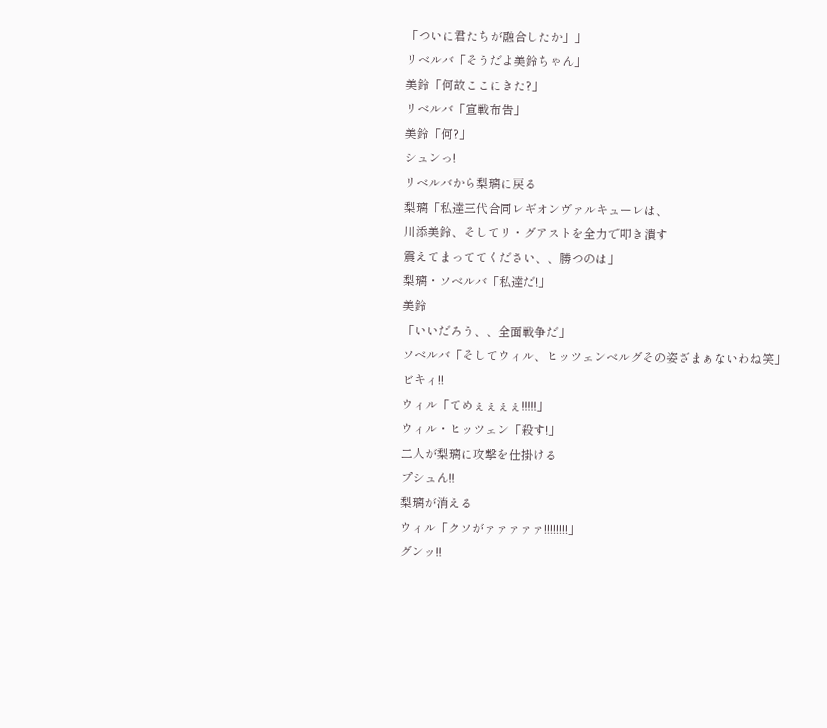「ついに君たちが融合したか」」
リベルバ「そうだよ美鈴ちゃん」
美鈴「何故ここにきた?」
リベルバ「宣戦布告」
美鈴「何?」
シュンっ!
リベルバから梨璃に戻る
梨璃「私達三代合同レギオンヴァルキューレは、
川添美鈴、そしてリ・グアストを全力で叩き潰す
震えてまっててください、、勝つのは」
梨璃・ソベルバ「私達だ!」
美鈴
「いいだろう、、全面戦争だ」
ソベルバ「そしてウィル、ヒッツェンベルグその姿ざまぁないわね笑」
ビキィ!!
ウィル「てめぇぇぇぇ!!!!!」
ウィル・ヒッツェン「殺す!」
二人が梨璃に攻撃を仕掛ける
プシュん!!
梨璃が消える
ウィル「クソがァァァァァ!!!!!!!!」
グンッ!!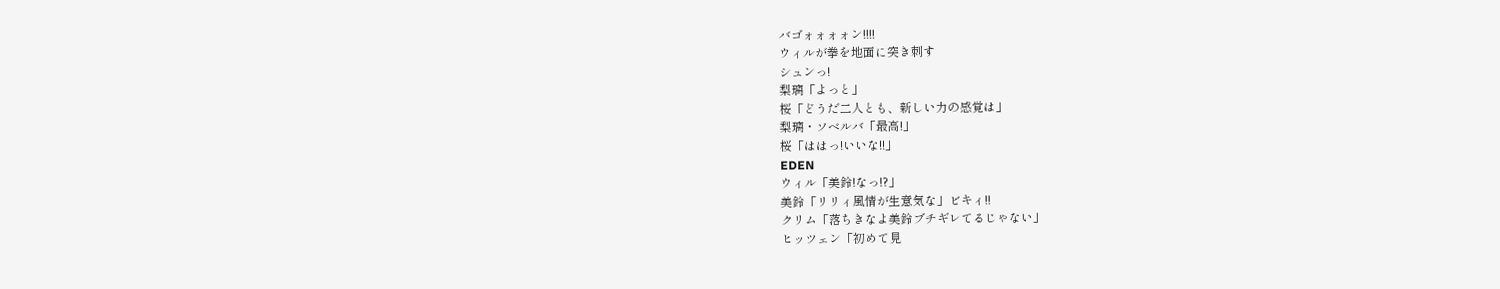バゴォォォォン!!!!
ウィルが拳を地面に突き刺す
シュンっ!
梨璃「よっと」
桜「どうだ二人とも、新しい力の感覚は」
梨璃・ソベルバ「最高!」
桜「ははっ!いいな!!」
EDEN
ウィル「美鈴!なっ!?」
美鈴「リリィ風情が生意気な」ビキィ!!
クリム「落ちきなよ美鈴ブチギレてるじゃない」
ヒッツェン「初めて見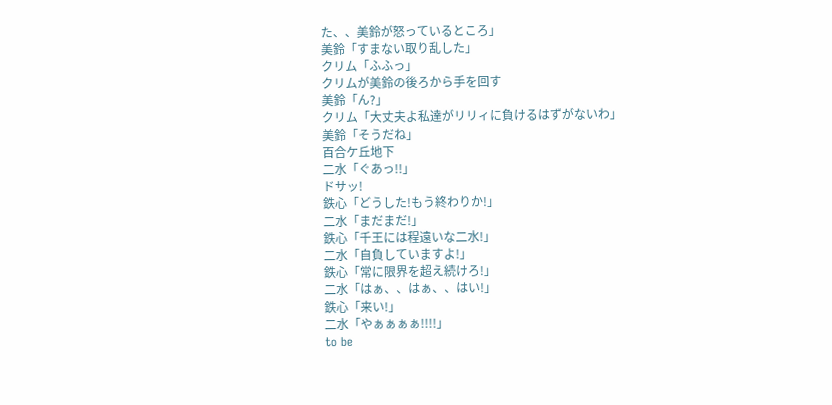た、、美鈴が怒っているところ」
美鈴「すまない取り乱した」
クリム「ふふっ」
クリムが美鈴の後ろから手を回す
美鈴「ん?」
クリム「大丈夫よ私達がリリィに負けるはずがないわ」
美鈴「そうだね」
百合ケ丘地下
二水「ぐあっ!!」
ドサッ!
鉄心「どうした!もう終わりか!」
二水「まだまだ!」
鉄心「千王には程遠いな二水!」
二水「自負していますよ!」
鉄心「常に限界を超え続けろ!」
二水「はぁ、、はぁ、、はい!」
鉄心「来い!」
二水「やぁぁぁぁ!!!!」
to be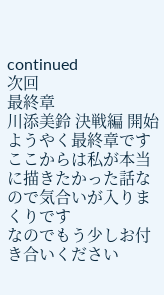continued
次回
最終章
川添美鈴 決戦編 開始
ようやく最終章です
ここからは私が本当に描きたかった話なので気合いが入りまくりです
なのでもう少しお付き合いください